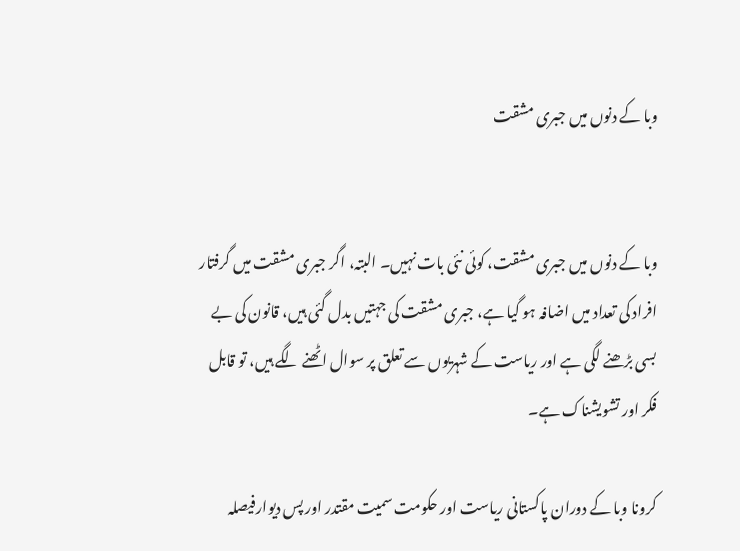وبا کے دنوں میں جبری مشقت


وبا کے دنوں میں جبری مشقت، کوئی نئی بات نہیں۔ البتہ، اگر جبری مشقت میں گرفتار افراد کی تعداد میں اضافہ ہو گیا ہے، جبری مشقت کی جہتیں بدل گئی ہیں، قانون کی بے بسی بڑھنے لگی ہے اور ریاست کے شہریوں سے تعلق پر سوال اٹھنے لگے ہیں، تو قابل فکر اور تشویشناک ہے۔

کرونا وبا کے دوران پاکستانی ریاست اور حکومت سمیت مقتدر اور پس دیوارفیصلہ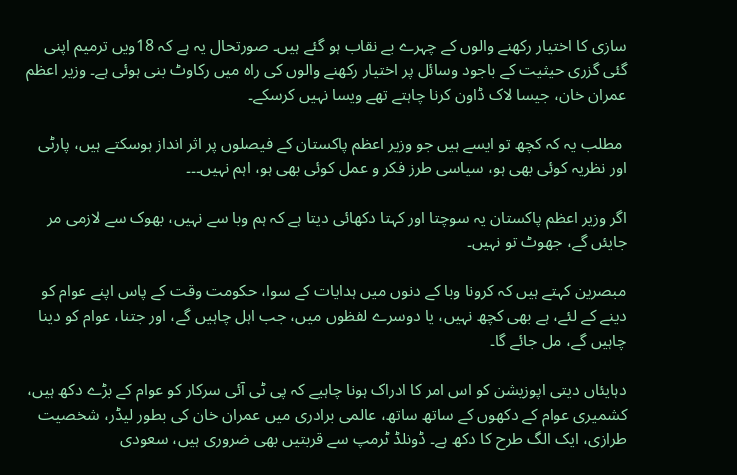سازی کا اختیار رکھنے والوں کے چہرے بے نقاب ہو گئے ہیں۔ صورتحال یہ ہے کہ 18ویں ترمیم اپنی گئی گزری حیثیت کے باجود وسائل پر اختیار رکھنے والوں کی راہ میں رکاوٹ بنی ہوئی ہے۔ وزیر اعظم عمران خان، جیسا لاک ڈاون کرنا چاہتے تھے ویسا نہیں کرسکے۔

 مطلب یہ کہ کچھ تو ایسے ہیں جو وزیر اعظم پاکستان کے فیصلوں پر اثر انداز ہوسکتے ہیں، پارٹی اور نظریہ کوئی بھی ہو، سیاسی طرز فکر و عمل کوئی بھی ہو، اہم نہیں۔۔۔

اگر وزیر اعظم پاکستان یہ سوچتا اور کہتا دکھائی دیتا ہے کہ ہم وبا سے نہیں، بھوک سے لازمی مر جایئں گے، جھوٹ تو نہیں۔

مبصرین کہتے ہیں کہ کرونا وبا کے دنوں میں ہدایات کے سوا، حکومت وقت کے پاس اپنے عوام کو دینے کے لئے، ہے بھی کچھ نہیں، یا دوسرے لفظوں میں، جب اہل چاہیں گے، اور جتنا، عوام کو دینا چاہیں گے، مل جائے گا۔

دہایئاں دیتی اپوزیشن کو اس امر کا ادراک ہونا چاہیے کہ پی ٹی آئی سرکار کو عوام کے بڑے دکھ ہیں، کشمیری عوام کے دکھوں کے ساتھ ساتھ، عالمی برادری میں عمران خان کی بطور لیڈر، شخصیت طرازی، ایک الگ طرح کا دکھ ہے۔ ڈونلڈ ٹرمپ سے قربتیں بھی ضروری ہیں، سعودی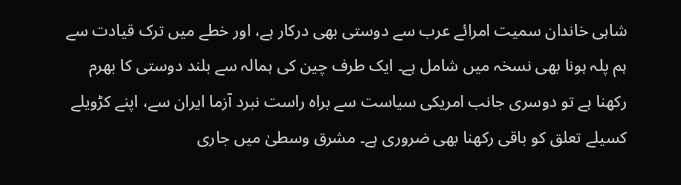شاہی خاندان سمیت امرائے عرب سے دوستی بھی درکار ہے، اور خطے میں ترک قیادت سے ہم پلہ ہونا بھی نسخہ میں شامل ہے۔ ایک طرف چین کی ہمالہ سے بلند دوستی کا بھرم رکھنا ہے تو دوسری جانب امریکی سیاست سے براہ راست نبرد آزما ایران سے، اپنے کڑویلے کسیلے تعلق کو باقی رکھنا بھی ضروری ہے۔ مشرق وسطیٰ میں جاری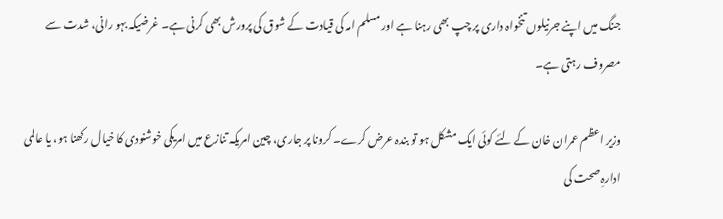جنگ میں اپنے جرنیلوں تنخواہ داری پر چپ بھی رہنا ہے اور مسلم امہ کی قیادت کے شوق کی پرورش بھی کرنی ہے۔ غرضیکہ بہو رانی، شدت سے مصروف رہتی ہے۔

وزیر اعظم عمران خان کے لئے کوئی ایک مشکل ہو تو بندہ عرض کرے۔ کرونا پر جاری، چین امریکہ تنازع میں امریکی خوشنودی کا خیال رکھنا ہو، یا عالمی ادارہِ صحت کی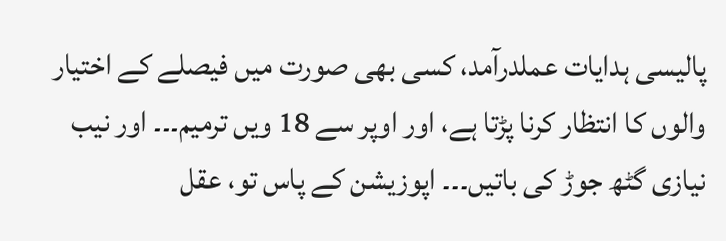پالیسی ہدایات عملدرآمد، کسی بھی صورت میں فیصلے کے اختیار والوں کا انتظار کرنا پڑتا ہے، اور اوپر سے 18 ویں ترمیم۔۔۔ اور نیب نیازی گٹھ جوڑ کی باتیں۔۔۔ اپوزیشن کے پاس تو، عقل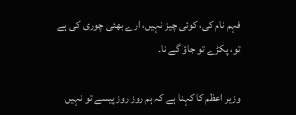فہم نام کی، کوئی چیز نہیں، ارے بھئی چوری کی ہے تو، پکڑے تو جاؤ گے نا۔

وزیر اعظم کا کہنا ہے کہ ہم روز روز پیسے تو نہیں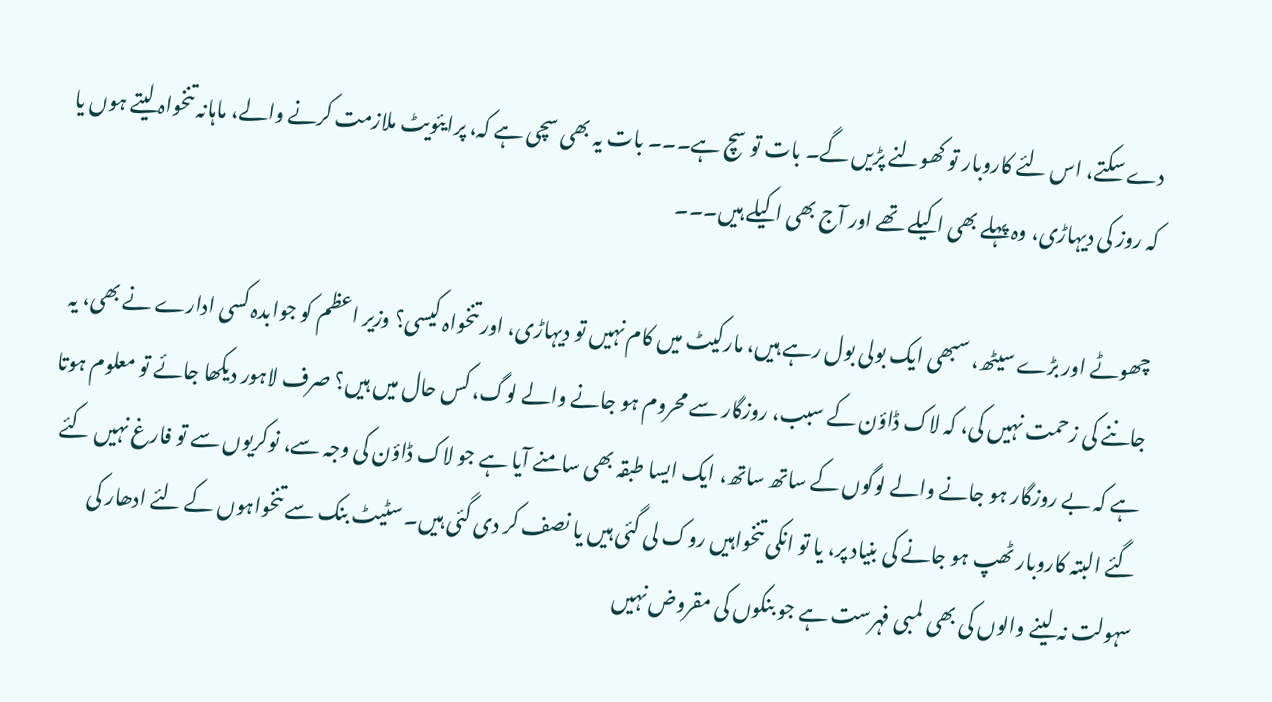دے سکتے، اس لئے کاروبار تو کھولنے پڑیں گے۔ بات تو سچ ہے۔۔۔ بات یہ بھی سچی ہے کہ، پرایئویٹ ملازمت کرنے والے، ماہانہ تنخواہ لیتے ہوں یا کہ روز کی دیہاڑی، وہ پہلے بھی اکیلے تھے اور آج بھی اکیلے ہیں۔۔۔

چھوٹے اور بڑے سیٹھ، سبھی ایک بولی بول رہے ہیں، مارکیٹ میں کام نہیں تو دیہاڑی، اور تنخواہ کیسی؟ وزیر اعظم کو جوابدہ کسی ادارے نے بھی، یہ جاننے کی زحمت نہیں کی، کہ لاک ڈاؤن کے سبب، روزگار سے محروم ہو جانے والے لوگ، کس حال میں ہیں؟ صرف لاہور دیکھا جائے تو معلوم ہوتا ہے کہ بے روزگار ہو جانے والے لوگوں کے ساتھ ساتھ، ایک ایسا طبقہ بھی سامنے آیا ہے جو لاک ڈاؤن کی وجہ سے، نوکریوں سے تو فارغ نہیں کئے گئے البتہ کاروبار ٹھپ ہو جانے کی بنیاد پر، یا تو انکی تنخواہیں روک لی گئی ہیں یا نصف کر دی گئی ہیں۔ سٹیٹ بنک سے تنخواہوں کے لئے ادھار کی سہولت نہ لینے والوں کی بھی لمبی فہرست ہے جو بنکوں کی مقروض نہیں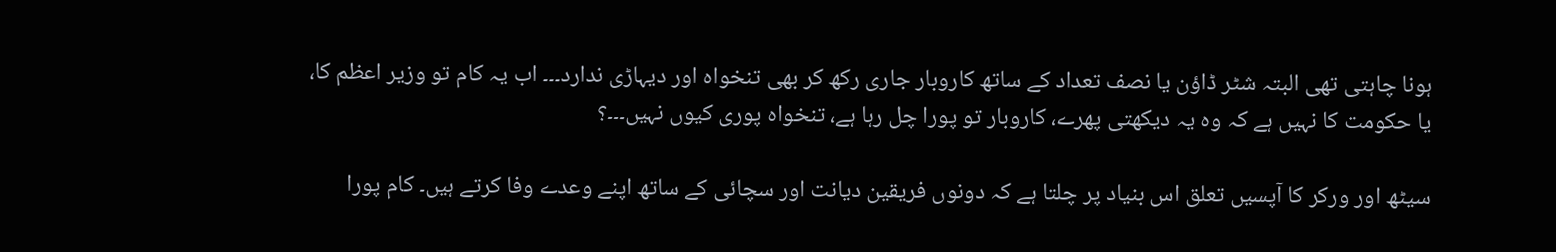ہونا چاہتی تھی البتہ شٹر ڈاؤن یا نصف تعداد کے ساتھ کاروبار جاری رکھ کر بھی تنخواہ اور دیہاڑی ندارد۔۔۔ اب یہ کام تو وزیر اعظم کا، یا حکومت کا نہیں ہے کہ وہ یہ دیکھتی پھرے، کاروبار تو پورا چل رہا ہے، تنخواہ پوری کیوں نہیں۔۔۔؟

سیٹھ اور ورکر کا آپسیں تعلق اس بنیاد پر چلتا ہے کہ دونوں فریقین دیانت اور سچائی کے ساتھ اپنے وعدے وفا کرتے ہیں۔ کام پورا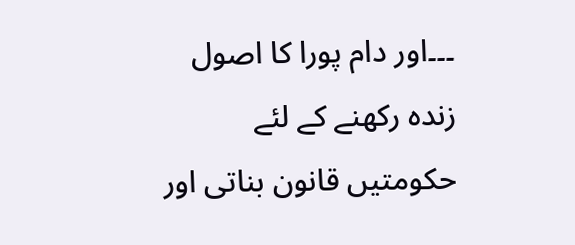۔۔۔اور دام پورا کا اصول زندہ رکھنے کے لئے حکومتیں قانون بناتی اور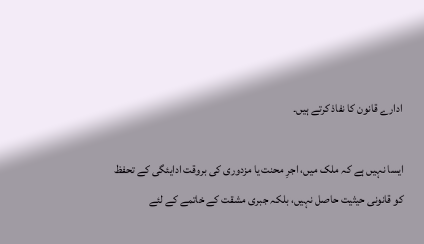ادارے قانون کا نفاذ کرتے ہیں۔

ایسا نہیں ہے کہ ملک میں، اجرِ محنت یا مزدوری کی بروقت ادایئگی کے تحفظ کو قانونی حیثیت حاصل نہیں، بلکہ جبری مشقت کے خاتمے کے لئے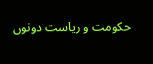حکومت و ریاست دونوں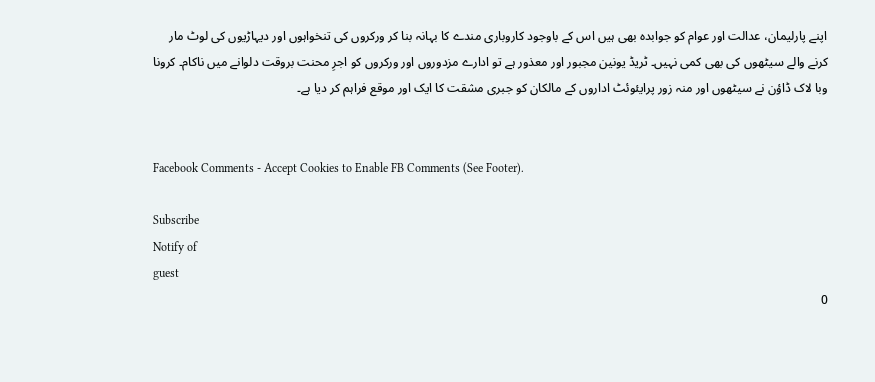اپنے پارلیمان، عدالت اور عوام کو جوابدہ بھی ہیں اس کے باوجود کاروباری مندے کا بہانہ بنا کر ورکروں کی تنخواہوں اور دیہاڑیوں کی لوٹ مار کرنے والے سیٹھوں کی بھی کمی نہیں۔ ٹریڈ یونین مجبور اور معذور ہے تو ادارے مزدوروں اور ورکروں کو اجرِ محنت بروقت دلوانے میں ناکام۔ کرونا وبا لاک ڈاؤن نے سیٹھوں اور منہ زور پرایئوئٹ اداروں کے مالکان کو جبری مشقت کا ایک اور موقع فراہم کر دیا ہے۔


Facebook Comments - Accept Cookies to Enable FB Comments (See Footer).

Subscribe
Notify of
guest
0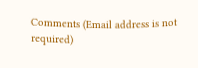Comments (Email address is not required)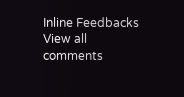Inline Feedbacks
View all comments